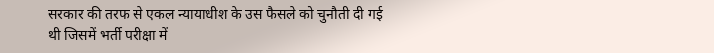सरकार की तरफ से एकल न्यायाधीश के उस फैसले को चुनौती दी गई थी जिसमें भर्ती परीक्षा में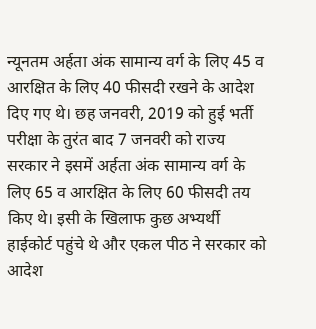न्यूनतम अर्हता अंक सामान्य वर्ग के लिए 45 व आरक्षित के लिए 40 फीसदी रखने के आदेश दिए गए थे। छह जनवरी, 2019 को हुई भर्ती परीक्षा के तुरंत बाद 7 जनवरी को राज्य सरकार ने इसमें अर्हता अंक सामान्य वर्ग के लिए 65 व आरक्षित के लिए 60 फीसदी तय किए थे। इसी के खिलाफ कुछ अभ्यर्थी हाईकोर्ट पहुंचे थे और एकल पीठ ने सरकार को आदेश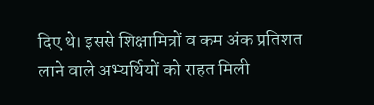दिए थे। इससे शिक्षामित्रों व कम अंक प्रतिशत लाने वाले अभ्यर्थियों को राहत मिली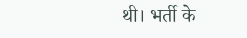थी। भर्ती के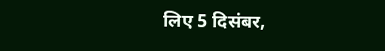लिए 5 दिसंबर,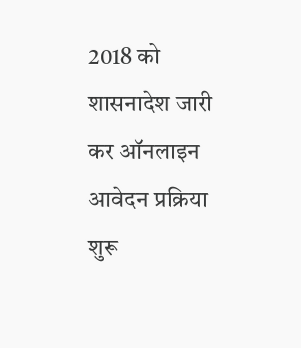2018 को शासनादेश जारी कर ऑनलाइन आवेदन प्रक्रिया शुरू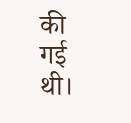की गई थी।